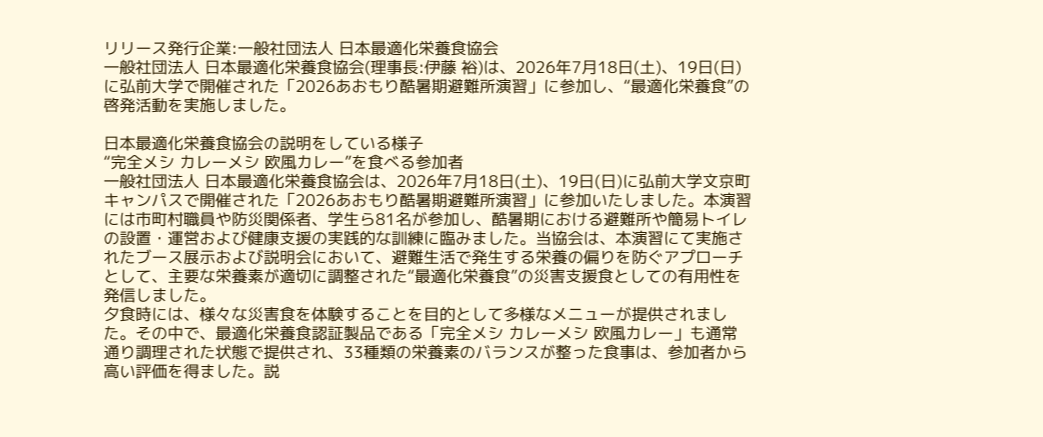リリース発行企業:一般社団法人 日本最適化栄養食協会
一般社団法人 日本最適化栄養食協会(理事長:伊藤 裕)は、2026年7月18日(土)、19日(日)に弘前大学で開催された「2026あおもり酷暑期避難所演習」に参加し、“最適化栄養食”の啓発活動を実施しました。

日本最適化栄養食協会の説明をしている様子
“完全メシ カレーメシ 欧風カレー”を食べる参加者
一般社団法人 日本最適化栄養食協会は、2026年7月18日(土)、19日(日)に弘前大学文京町キャンパスで開催された「2026あおもり酷暑期避難所演習」に参加いたしました。本演習には市町村職員や防災関係者、学生ら81名が参加し、酷暑期における避難所や簡易トイレの設置・運営および健康支援の実践的な訓練に臨みました。当協会は、本演習にて実施されたブース展示および説明会において、避難生活で発生する栄養の偏りを防ぐアプローチとして、主要な栄養素が適切に調整された“最適化栄養食”の災害支援食としての有用性を発信しました。
夕食時には、様々な災害食を体験することを目的として多様なメニューが提供されました。その中で、最適化栄養食認証製品である「完全メシ カレーメシ 欧風カレー」も通常通り調理された状態で提供され、33種類の栄養素のバランスが整った食事は、参加者から高い評価を得ました。説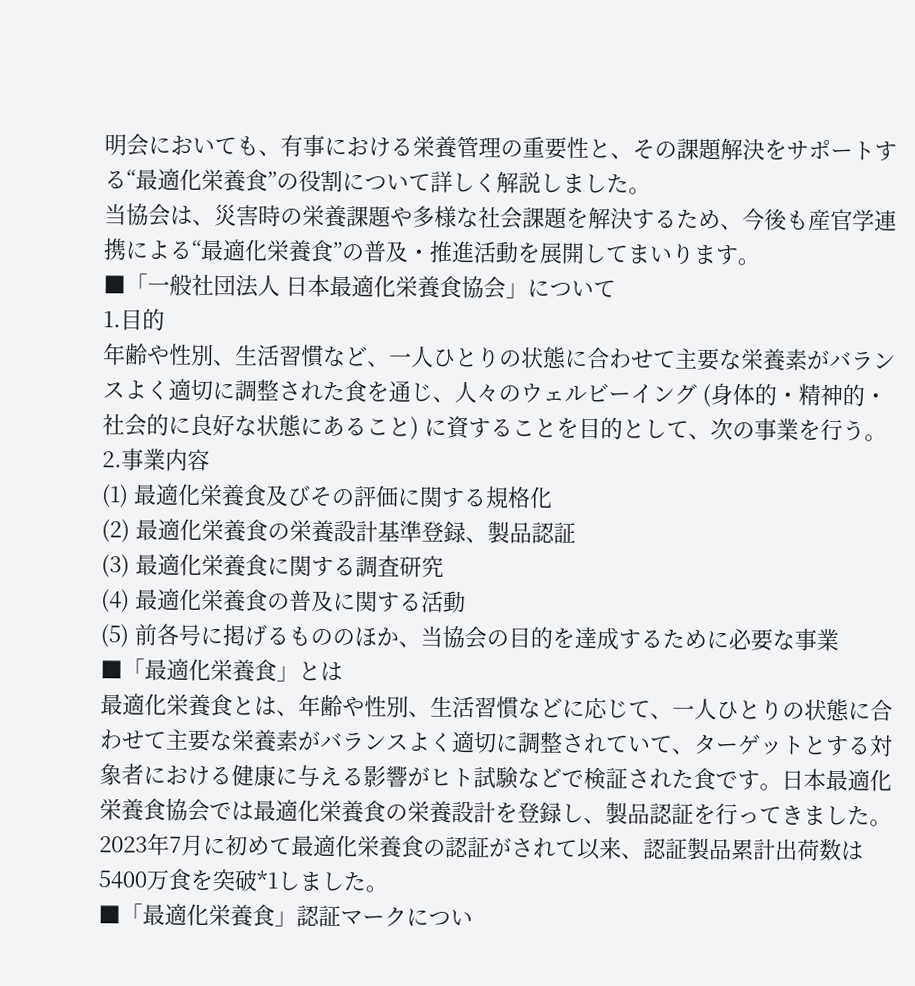明会においても、有事における栄養管理の重要性と、その課題解決をサポートする“最適化栄養食”の役割について詳しく解説しました。
当協会は、災害時の栄養課題や多様な社会課題を解決するため、今後も産官学連携による“最適化栄養食”の普及・推進活動を展開してまいります。
■「一般社団法人 日本最適化栄養食協会」について
1.目的
年齢や性別、生活習慣など、一人ひとりの状態に合わせて主要な栄養素がバランスよく適切に調整された食を通じ、人々のウェルビーイング (身体的・精神的・社会的に良好な状態にあること) に資することを目的として、次の事業を行う。
2.事業内容
(1) 最適化栄養食及びその評価に関する規格化
(2) 最適化栄養食の栄養設計基準登録、製品認証
(3) 最適化栄養食に関する調査研究
(4) 最適化栄養食の普及に関する活動
(5) 前各号に掲げるもののほか、当協会の目的を達成するために必要な事業
■「最適化栄養食」とは
最適化栄養食とは、年齢や性別、生活習慣などに応じて、一人ひとりの状態に合わせて主要な栄養素がバランスよく適切に調整されていて、ターゲットとする対象者における健康に与える影響がヒト試験などで検証された食です。日本最適化栄養食協会では最適化栄養食の栄養設計を登録し、製品認証を行ってきました。2023年7月に初めて最適化栄養食の認証がされて以来、認証製品累計出荷数は5400万食を突破*1しました。
■「最適化栄養食」認証マークについ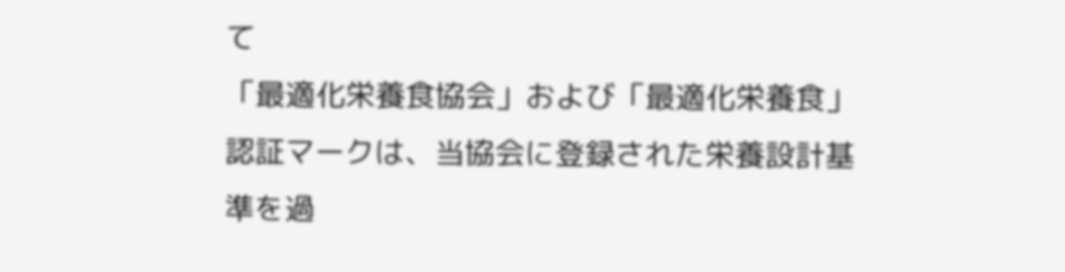て
「最適化栄養食協会」および「最適化栄養食」認証マークは、当協会に登録された栄養設計基準を過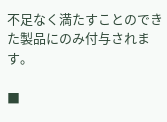不足なく満たすことのできた製品にのみ付与されます。

■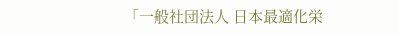「一般社団法人 日本最適化栄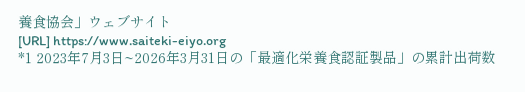養食協会」ウェブサイト
[URL] https://www.saiteki-eiyo.org
*1 2023年7月3日~2026年3月31日の「最適化栄養食認証製品」の累計出荷数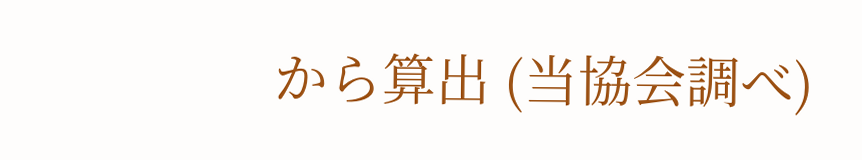から算出 (当協会調べ)